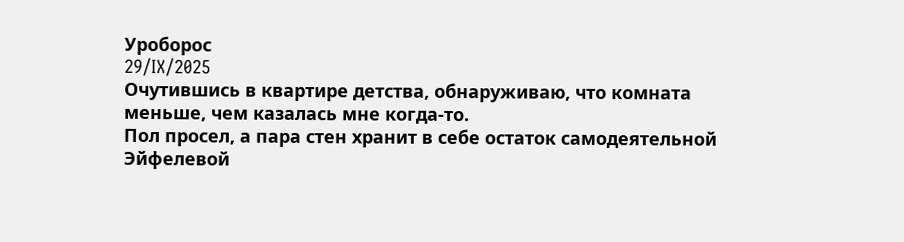Уроборос
29/IX/2025
Очутившись в квартире детства, обнаруживаю, что комната меньше, чем казалась мне когда-то.
Пол просел, а пара стен хранит в себе остаток самодеятельной Эйфелевой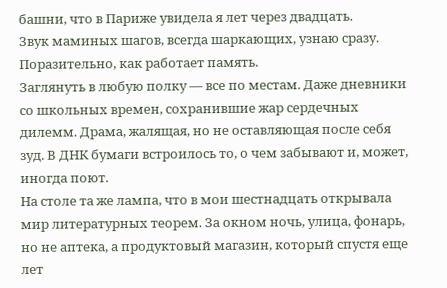башни, что в Париже увидела я лет через двадцать.
Звук маминых шагов, всегда шаркающих, узнаю сразу. Поразительно, как работает память.
Заглянуть в любую полку — все по местам. Даже дневники со школьных времен, сохранившие жар сердечных дилемм. Драма, жалящая, но не оставляющая после себя зуд. В ДНК бумаги встроилось то, о чем забывают и, может, иногда поют.
На столе та же лампа, что в мои шестнадцать открывала мир литературных теорем. За окном ночь, улица, фонарь, но не аптека, а продуктовый магазин, который спустя еще лет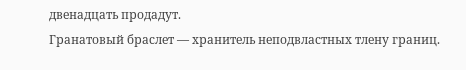двенадцать продадут.
Гранатовый браслет — хранитель неподвластных тлену границ.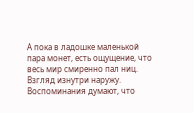А пока в ладошке маленькой пара монет, есть ощущение, что весь мир смиренно пал ниц.
Взгляд изнутри наружу.
Воспоминания думают, что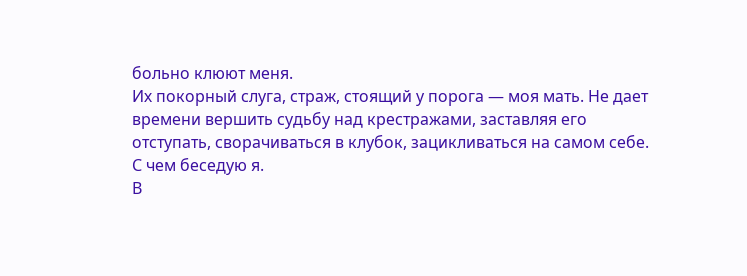больно клюют меня.
Их покорный слуга, страж, стоящий у порога — моя мать. Не дает времени вершить судьбу над крестражами, заставляя его отступать, сворачиваться в клубок, зацикливаться на самом себе.
С чем беседую я.
В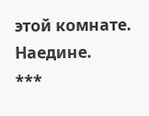этой комнате.
Наедине.
***